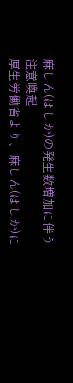麻しん(はしか)の発生数増加に伴う注意喚起
厚生労働省より、麻しん(はしか)に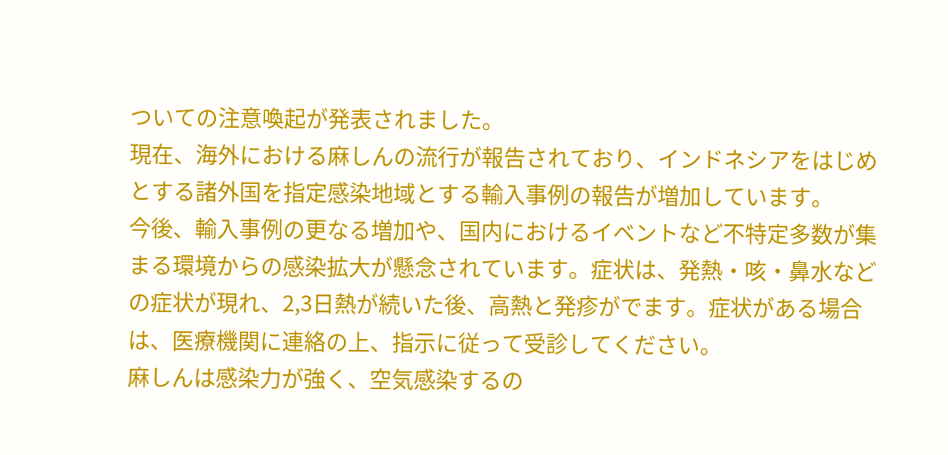ついての注意喚起が発表されました。
現在、海外における麻しんの流行が報告されており、インドネシアをはじめとする諸外国を指定感染地域とする輸入事例の報告が増加しています。
今後、輸入事例の更なる増加や、国内におけるイベントなど不特定多数が集まる環境からの感染拡大が懸念されています。症状は、発熱・咳・鼻水などの症状が現れ、2,3日熱が続いた後、高熱と発疹がでます。症状がある場合は、医療機関に連絡の上、指示に従って受診してください。
麻しんは感染力が強く、空気感染するの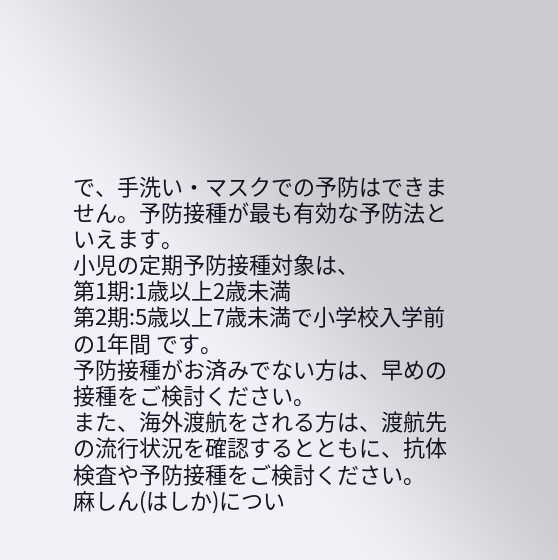で、手洗い・マスクでの予防はできません。予防接種が最も有効な予防法といえます。
小児の定期予防接種対象は、
第1期:1歳以上2歳未満
第2期:5歳以上7歳未満で小学校入学前の1年間 です。
予防接種がお済みでない方は、早めの接種をご検討ください。
また、海外渡航をされる方は、渡航先の流行状況を確認するとともに、抗体検査や予防接種をご検討ください。
麻しん(はしか)につい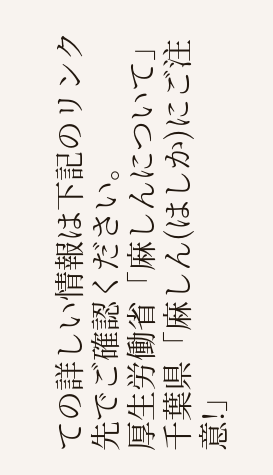ての詳しい情報は下記のリンク先でご確認ください。
厚生労働省「麻しんについて」
千葉県「麻しん(はしか)にご注意!」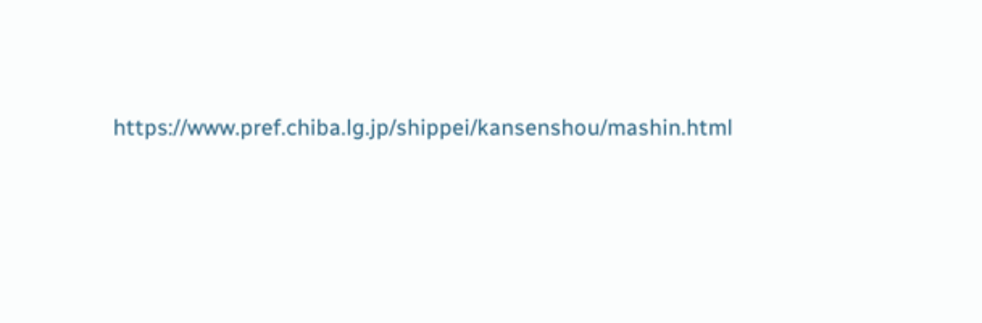https://www.pref.chiba.lg.jp/shippei/kansenshou/mashin.html